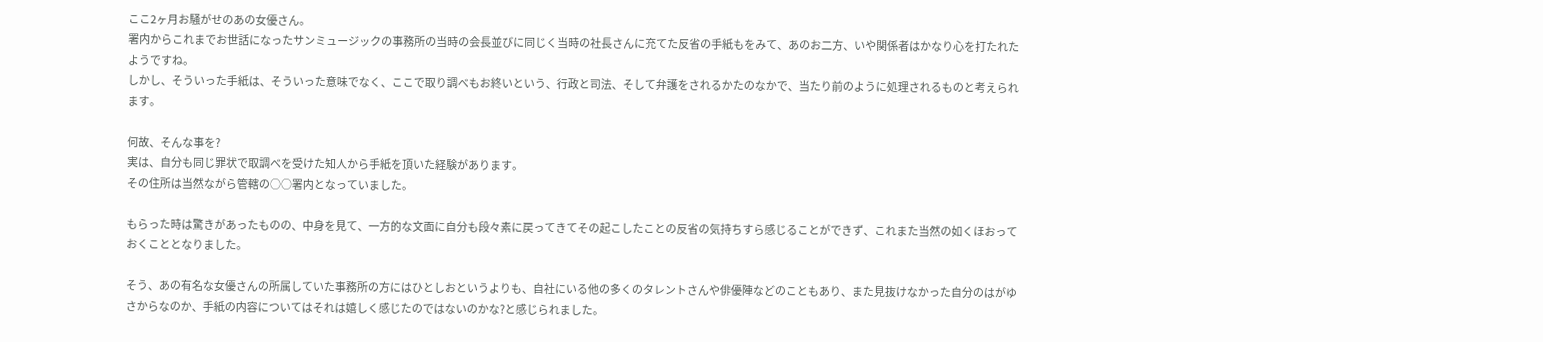ここ2ヶ月お騒がせのあの女優さん。
署内からこれまでお世話になったサンミュージックの事務所の当時の会長並びに同じく当時の社長さんに充てた反省の手紙もをみて、あのお二方、いや関係者はかなり心を打たれたようですね。
しかし、そういった手紙は、そういった意味でなく、ここで取り調べもお終いという、行政と司法、そして弁護をされるかたのなかで、当たり前のように処理されるものと考えられます。

何故、そんな事を?
実は、自分も同じ罪状で取調べを受けた知人から手紙を頂いた経験があります。
その住所は当然ながら管轄の○○署内となっていました。

もらった時は驚きがあったものの、中身を見て、一方的な文面に自分も段々素に戻ってきてその起こしたことの反省の気持ちすら感じることができず、これまた当然の如くほおっておくこととなりました。

そう、あの有名な女優さんの所属していた事務所の方にはひとしおというよりも、自社にいる他の多くのタレントさんや俳優陣などのこともあり、また見抜けなかった自分のはがゆさからなのか、手紙の内容についてはそれは嬉しく感じたのではないのかな?と感じられました。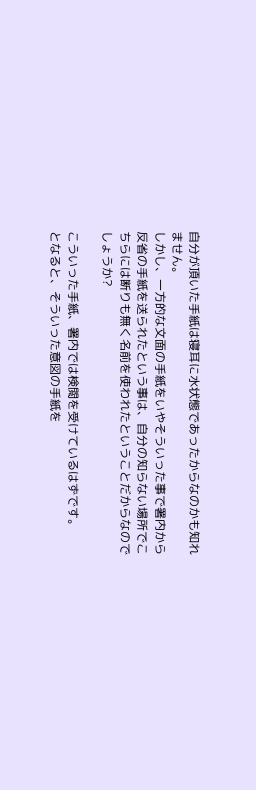自分が頂いた手紙は寝耳に水状態であったからなのかも知れません。
しかし、一方的な文面の手紙をいやそういった事で署内から反省の手紙を送られたという事は、自分の知らない場所でこちらには断りも無く名前を使われたということだからなのでしょうか?

こういった手紙、署内では検閲を受けているはずです。
となると、そういった意図の手紙を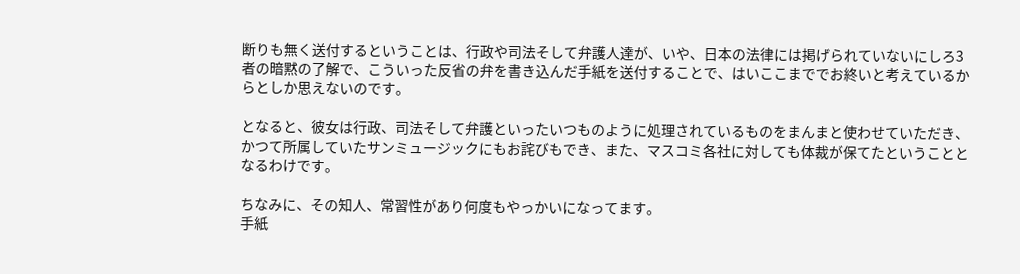断りも無く送付するということは、行政や司法そして弁護人達が、いや、日本の法律には掲げられていないにしろ3者の暗黙の了解で、こういった反省の弁を書き込んだ手紙を送付することで、はいここまででお終いと考えているからとしか思えないのです。

となると、彼女は行政、司法そして弁護といったいつものように処理されているものをまんまと使わせていただき、かつて所属していたサンミュージックにもお詫びもでき、また、マスコミ各社に対しても体裁が保てたということとなるわけです。

ちなみに、その知人、常習性があり何度もやっかいになってます。
手紙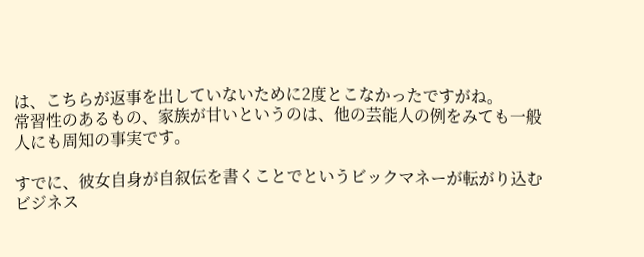は、こちらが返事を出していないために2度とこなかったですがね。
常習性のあるもの、家族が甘いというのは、他の芸能人の例をみても一般人にも周知の事実です。

すでに、彼女自身が自叙伝を書くことでというビックマネーが転がり込むビジネス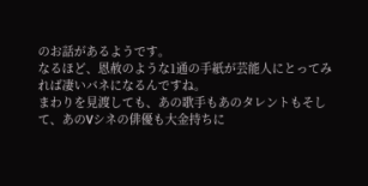のお話があるようです。
なるほど、恩赦のような1通の手紙が芸能人にとってみれば凄いバネになるんですね。
まわりを見渡しても、あの歌手もあのタレントもそして、あのVシネの俳優も大金持ちに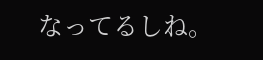なってるしね。